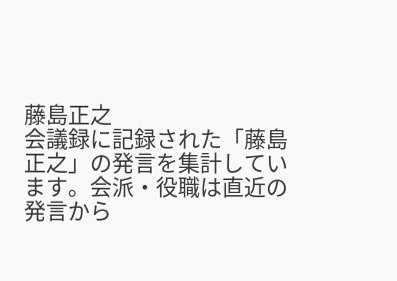藤島正之
会議録に記録された「藤島正之」の発言を集計しています。会派・役職は直近の発言から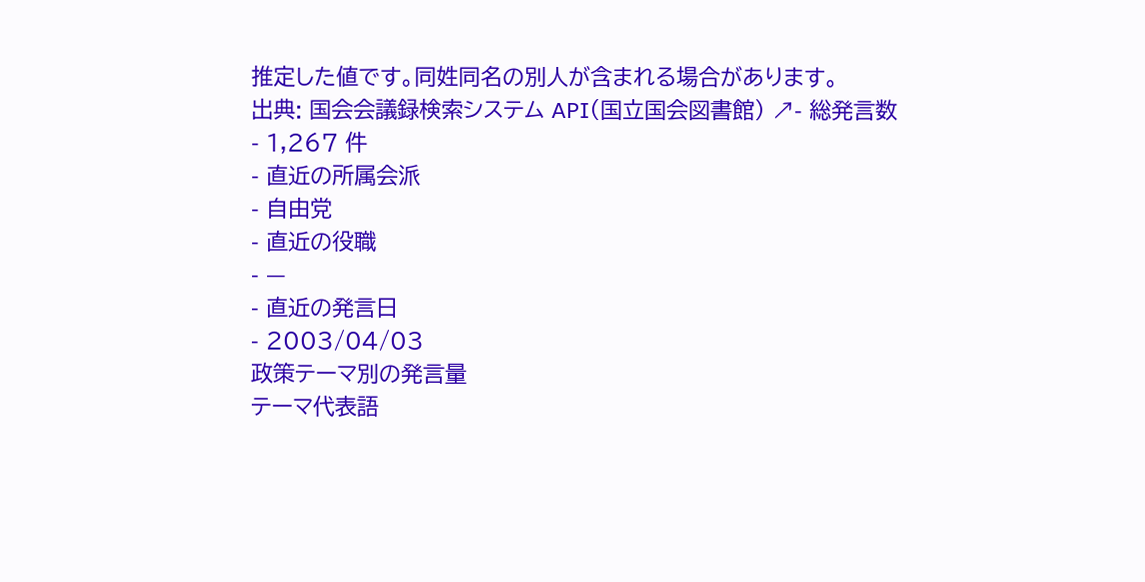推定した値です。同姓同名の別人が含まれる場合があります。
出典: 国会会議録検索システム API(国立国会図書館) ↗- 総発言数
- 1,267 件
- 直近の所属会派
- 自由党
- 直近の役職
- —
- 直近の発言日
- 2003/04/03
政策テーマ別の発言量
テーマ代表語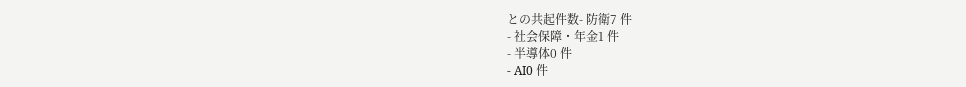との共起件数- 防衛7 件
- 社会保障・年金1 件
- 半導体0 件
- AI0 件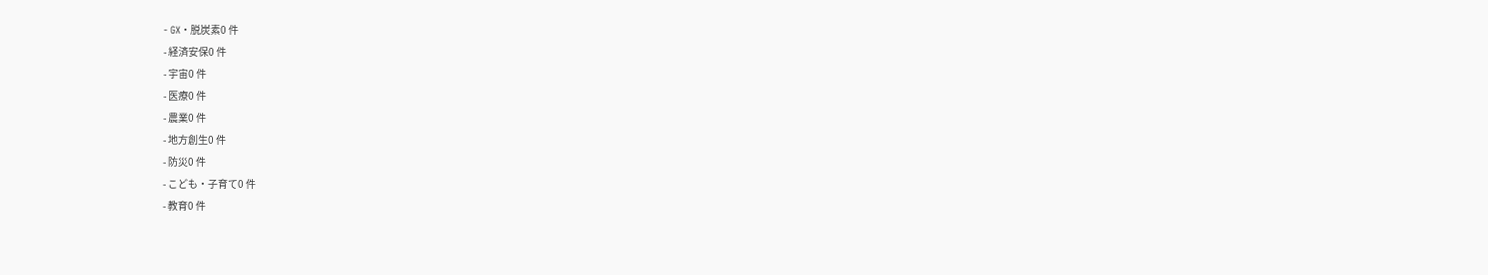- GX・脱炭素0 件
- 経済安保0 件
- 宇宙0 件
- 医療0 件
- 農業0 件
- 地方創生0 件
- 防災0 件
- こども・子育て0 件
- 教育0 件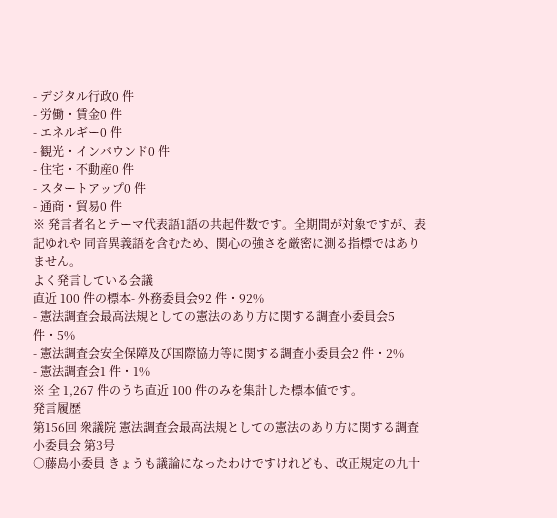- デジタル行政0 件
- 労働・賃金0 件
- エネルギー0 件
- 観光・インバウンド0 件
- 住宅・不動産0 件
- スタートアップ0 件
- 通商・貿易0 件
※ 発言者名とテーマ代表語1語の共起件数です。全期間が対象ですが、表記ゆれや 同音異義語を含むため、関心の強さを厳密に測る指標ではありません。
よく発言している会議
直近 100 件の標本- 外務委員会92 件・92%
- 憲法調査会最高法規としての憲法のあり方に関する調査小委員会5 件・5%
- 憲法調査会安全保障及び国際協力等に関する調査小委員会2 件・2%
- 憲法調査会1 件・1%
※ 全 1,267 件のうち直近 100 件のみを集計した標本値です。
発言履歴
第156回 衆議院 憲法調査会最高法規としての憲法のあり方に関する調査小委員会 第3号
○藤島小委員 きょうも議論になったわけですけれども、改正規定の九十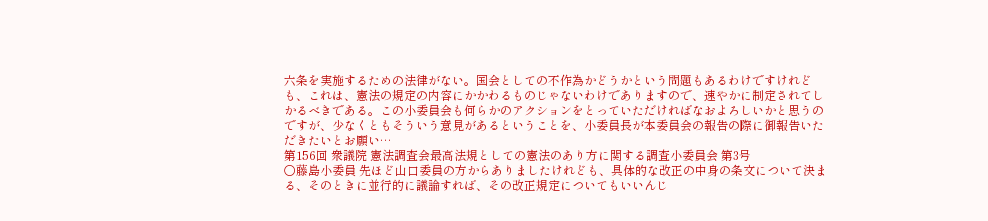六条を実施するための法律がない。国会としての不作為かどうかという問題もあるわけですけれども、これは、憲法の規定の内容にかかわるものじゃないわけでありますので、速やかに制定されてしかるべきである。この小委員会も何らかのアクションをとっていただければなおよろしいかと思うのですが、少なくともそういう意見があるということを、小委員長が本委員会の報告の際に御報告いただきたいとお願い…
第156回 衆議院 憲法調査会最高法規としての憲法のあり方に関する調査小委員会 第3号
○藤島小委員 先ほど山口委員の方からありましたけれども、具体的な改正の中身の条文について決まる、そのときに並行的に議論すれば、その改正規定についてもいいんじ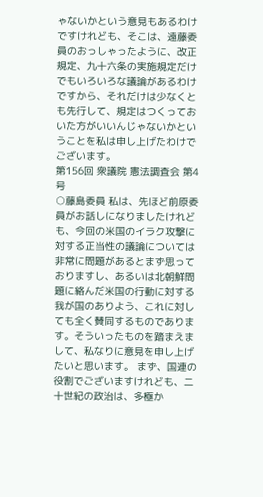ゃないかという意見もあるわけですけれども、そこは、遠藤委員のおっしゃったように、改正規定、九十六条の実施規定だけでもいろいろな議論があるわけですから、それだけは少なくとも先行して、規定はつくっておいた方がいいんじゃないかということを私は申し上げたわけでございます。
第156回 衆議院 憲法調査会 第4号
○藤島委員 私は、先ほど前原委員がお話しになりましたけれども、今回の米国のイラク攻撃に対する正当性の議論については非常に問題があるとまず思っておりますし、あるいは北朝鮮問題に絡んだ米国の行動に対する我が国のありよう、これに対しても全く賛同するものであります。そういったものを踏まえまして、私なりに意見を申し上げたいと思います。 まず、国連の役割でございますけれども、二十世紀の政治は、多極か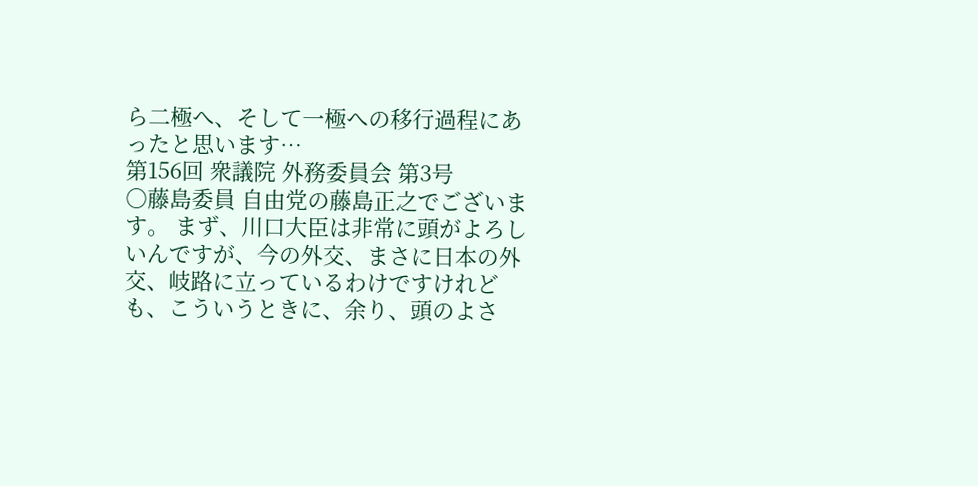ら二極へ、そして一極への移行過程にあったと思います…
第156回 衆議院 外務委員会 第3号
○藤島委員 自由党の藤島正之でございます。 まず、川口大臣は非常に頭がよろしいんですが、今の外交、まさに日本の外交、岐路に立っているわけですけれども、こういうときに、余り、頭のよさ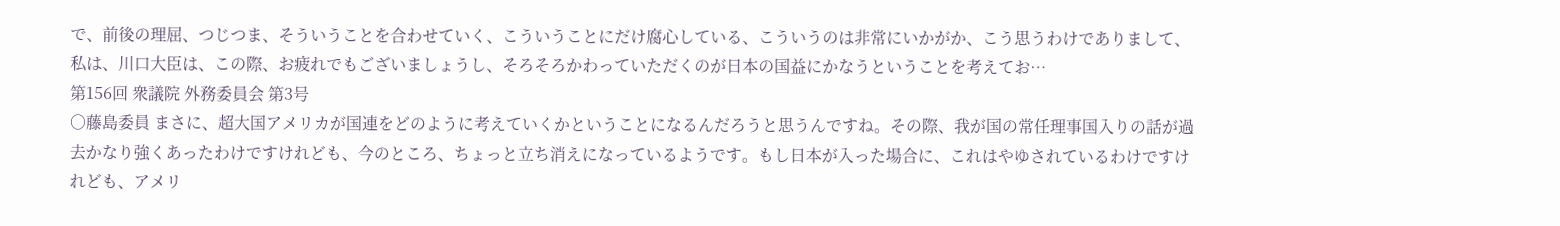で、前後の理屈、つじつま、そういうことを合わせていく、こういうことにだけ腐心している、こういうのは非常にいかがか、こう思うわけでありまして、私は、川口大臣は、この際、お疲れでもございましょうし、そろそろかわっていただくのが日本の国益にかなうということを考えてお…
第156回 衆議院 外務委員会 第3号
○藤島委員 まさに、超大国アメリカが国連をどのように考えていくかということになるんだろうと思うんですね。その際、我が国の常任理事国入りの話が過去かなり強くあったわけですけれども、今のところ、ちょっと立ち消えになっているようです。もし日本が入った場合に、これはやゆされているわけですけれども、アメリ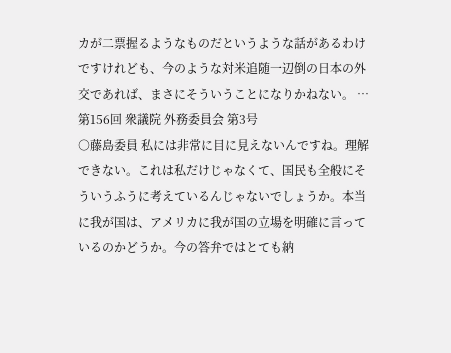カが二票握るようなものだというような話があるわけですけれども、今のような対米追随一辺倒の日本の外交であれば、まさにそういうことになりかねない。 …
第156回 衆議院 外務委員会 第3号
○藤島委員 私には非常に目に見えないんですね。理解できない。これは私だけじゃなくて、国民も全般にそういうふうに考えているんじゃないでしょうか。本当に我が国は、アメリカに我が国の立場を明確に言っているのかどうか。今の答弁ではとても納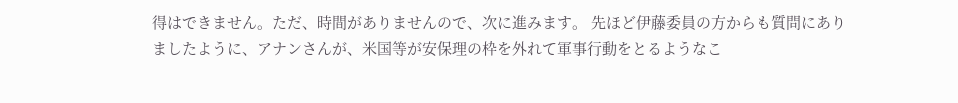得はできません。ただ、時間がありませんので、次に進みます。 先ほど伊藤委員の方からも質問にありましたように、アナンさんが、米国等が安保理の枠を外れて軍事行動をとるようなこ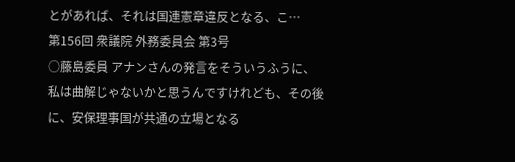とがあれば、それは国連憲章違反となる、こ…
第156回 衆議院 外務委員会 第3号
○藤島委員 アナンさんの発言をそういうふうに、私は曲解じゃないかと思うんですけれども、その後に、安保理事国が共通の立場となる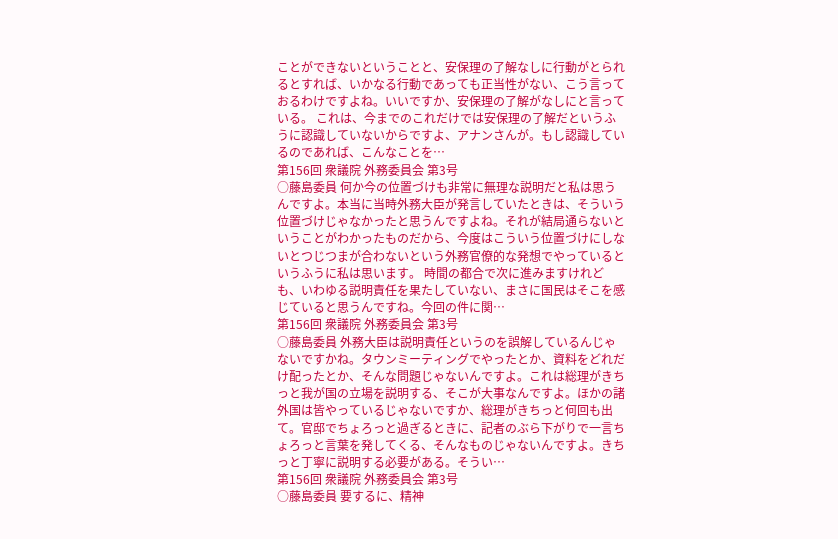ことができないということと、安保理の了解なしに行動がとられるとすれば、いかなる行動であっても正当性がない、こう言っておるわけですよね。いいですか、安保理の了解がなしにと言っている。 これは、今までのこれだけでは安保理の了解だというふうに認識していないからですよ、アナンさんが。もし認識しているのであれば、こんなことを…
第156回 衆議院 外務委員会 第3号
○藤島委員 何か今の位置づけも非常に無理な説明だと私は思うんですよ。本当に当時外務大臣が発言していたときは、そういう位置づけじゃなかったと思うんですよね。それが結局通らないということがわかったものだから、今度はこういう位置づけにしないとつじつまが合わないという外務官僚的な発想でやっているというふうに私は思います。 時間の都合で次に進みますけれども、いわゆる説明責任を果たしていない、まさに国民はそこを感じていると思うんですね。今回の件に関…
第156回 衆議院 外務委員会 第3号
○藤島委員 外務大臣は説明責任というのを誤解しているんじゃないですかね。タウンミーティングでやったとか、資料をどれだけ配ったとか、そんな問題じゃないんですよ。これは総理がきちっと我が国の立場を説明する、そこが大事なんですよ。ほかの諸外国は皆やっているじゃないですか、総理がきちっと何回も出て。官邸でちょろっと過ぎるときに、記者のぶら下がりで一言ちょろっと言葉を発してくる、そんなものじゃないんですよ。きちっと丁寧に説明する必要がある。そうい…
第156回 衆議院 外務委員会 第3号
○藤島委員 要するに、精神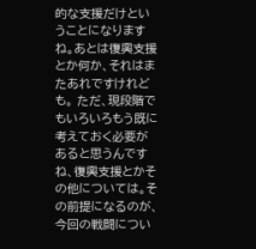的な支援だけということになりますね。あとは復興支援とか何か、それはまたあれですけれども。 ただ、現段階でもいろいろもう既に考えておく必要があると思うんですね、復興支援とかその他については。その前提になるのが、今回の戦闘につい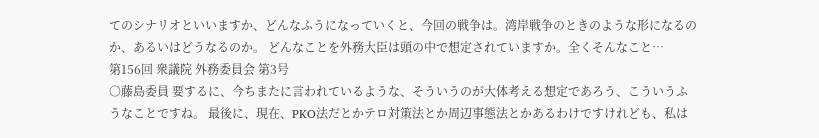てのシナリオといいますか、どんなふうになっていくと、今回の戦争は。湾岸戦争のときのような形になるのか、あるいはどうなるのか。 どんなことを外務大臣は頭の中で想定されていますか。全くそんなこと…
第156回 衆議院 外務委員会 第3号
○藤島委員 要するに、今ちまたに言われているような、そういうのが大体考える想定であろう、こういうふうなことですね。 最後に、現在、PKO法だとかテロ対策法とか周辺事態法とかあるわけですけれども、私は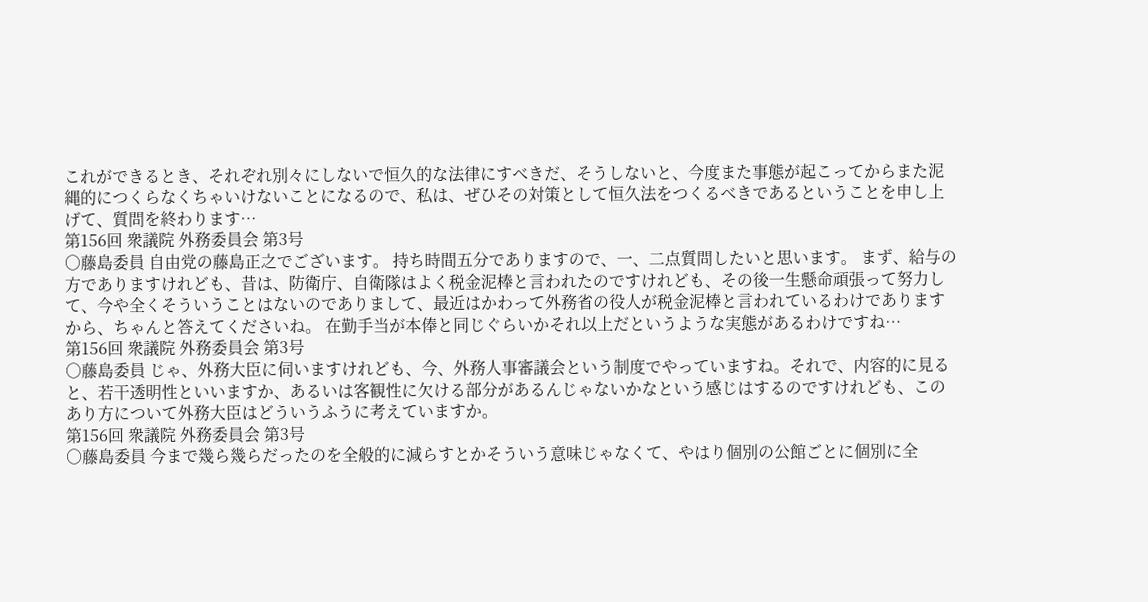これができるとき、それぞれ別々にしないで恒久的な法律にすべきだ、そうしないと、今度また事態が起こってからまた泥縄的につくらなくちゃいけないことになるので、私は、ぜひその対策として恒久法をつくるべきであるということを申し上げて、質問を終わります…
第156回 衆議院 外務委員会 第3号
○藤島委員 自由党の藤島正之でございます。 持ち時間五分でありますので、一、二点質問したいと思います。 まず、給与の方でありますけれども、昔は、防衛庁、自衛隊はよく税金泥棒と言われたのですけれども、その後一生懸命頑張って努力して、今や全くそういうことはないのでありまして、最近はかわって外務省の役人が税金泥棒と言われているわけでありますから、ちゃんと答えてくださいね。 在勤手当が本俸と同じぐらいかそれ以上だというような実態があるわけですね…
第156回 衆議院 外務委員会 第3号
○藤島委員 じゃ、外務大臣に伺いますけれども、今、外務人事審議会という制度でやっていますね。それで、内容的に見ると、若干透明性といいますか、あるいは客観性に欠ける部分があるんじゃないかなという感じはするのですけれども、このあり方について外務大臣はどういうふうに考えていますか。
第156回 衆議院 外務委員会 第3号
○藤島委員 今まで幾ら幾らだったのを全般的に減らすとかそういう意味じゃなくて、やはり個別の公館ごとに個別に全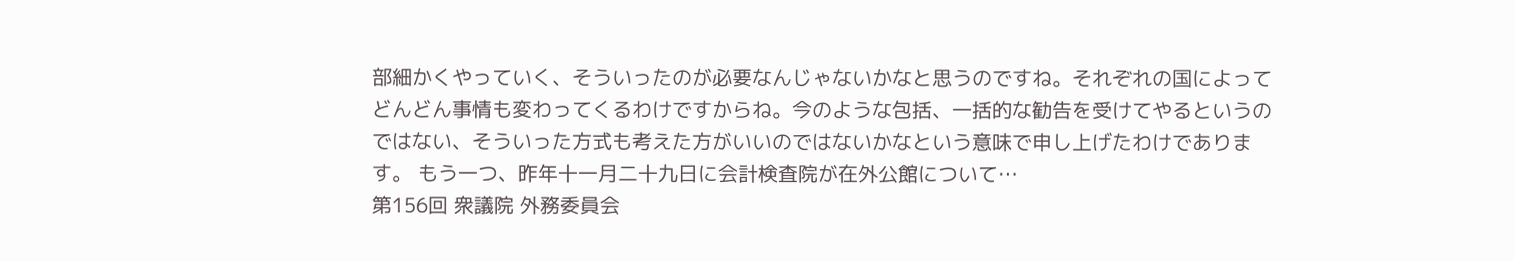部細かくやっていく、そういったのが必要なんじゃないかなと思うのですね。それぞれの国によってどんどん事情も変わってくるわけですからね。今のような包括、一括的な勧告を受けてやるというのではない、そういった方式も考えた方がいいのではないかなという意味で申し上げたわけであります。 もう一つ、昨年十一月二十九日に会計検査院が在外公館について…
第156回 衆議院 外務委員会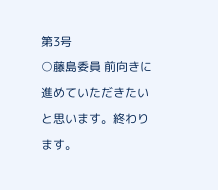第3号
○藤島委員 前向きに進めていただきたいと思います。終わります。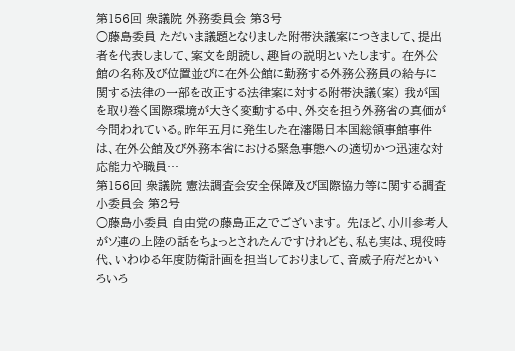第156回 衆議院 外務委員会 第3号
○藤島委員 ただいま議題となりました附帯決議案につきまして、提出者を代表しまして、案文を朗読し、趣旨の説明といたします。 在外公館の名称及び位置並びに在外公館に勤務する外務公務員の給与に関する法律の一部を改正する法律案に対する附帯決議(案) 我が国を取り巻く国際環境が大きく変動する中、外交を担う外務省の真価が今問われている。昨年五月に発生した在瀋陽日本国総領事館事件は、在外公館及び外務本省における緊急事態への適切かつ迅速な対応能力や職員…
第156回 衆議院 憲法調査会安全保障及び国際協力等に関する調査小委員会 第2号
○藤島小委員 自由党の藤島正之でございます。 先ほど、小川参考人がソ連の上陸の話をちょっとされたんですけれども、私も実は、現役時代、いわゆる年度防衛計画を担当しておりまして、音威子府だとかいろいろ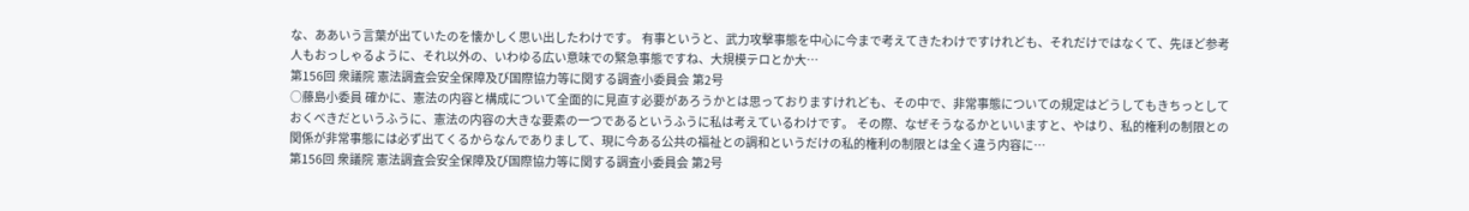な、ああいう言葉が出ていたのを懐かしく思い出したわけです。 有事というと、武力攻撃事態を中心に今まで考えてきたわけですけれども、それだけではなくて、先ほど参考人もおっしゃるように、それ以外の、いわゆる広い意味での緊急事態ですね、大規模テロとか大…
第156回 衆議院 憲法調査会安全保障及び国際協力等に関する調査小委員会 第2号
○藤島小委員 確かに、憲法の内容と構成について全面的に見直す必要があろうかとは思っておりますけれども、その中で、非常事態についての規定はどうしてもきちっとしておくべきだというふうに、憲法の内容の大きな要素の一つであるというふうに私は考えているわけです。 その際、なぜそうなるかといいますと、やはり、私的権利の制限との関係が非常事態には必ず出てくるからなんでありまして、現に今ある公共の福祉との調和というだけの私的権利の制限とは全く違う内容に…
第156回 衆議院 憲法調査会安全保障及び国際協力等に関する調査小委員会 第2号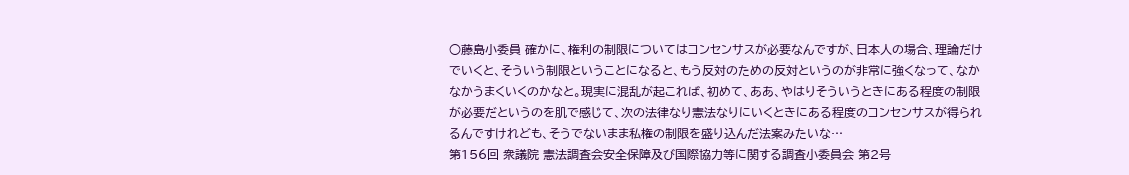○藤島小委員 確かに、権利の制限についてはコンセンサスが必要なんですが、日本人の場合、理論だけでいくと、そういう制限ということになると、もう反対のための反対というのが非常に強くなって、なかなかうまくいくのかなと。現実に混乱が起これば、初めて、ああ、やはりそういうときにある程度の制限が必要だというのを肌で感じて、次の法律なり憲法なりにいくときにある程度のコンセンサスが得られるんですけれども、そうでないまま私権の制限を盛り込んだ法案みたいな…
第156回 衆議院 憲法調査会安全保障及び国際協力等に関する調査小委員会 第2号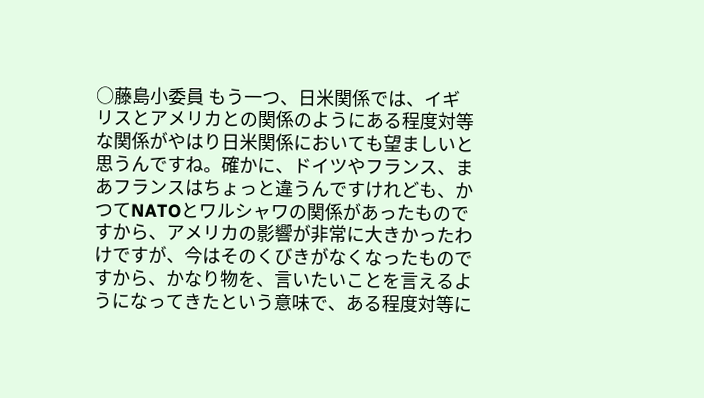○藤島小委員 もう一つ、日米関係では、イギリスとアメリカとの関係のようにある程度対等な関係がやはり日米関係においても望ましいと思うんですね。確かに、ドイツやフランス、まあフランスはちょっと違うんですけれども、かつてNATOとワルシャワの関係があったものですから、アメリカの影響が非常に大きかったわけですが、今はそのくびきがなくなったものですから、かなり物を、言いたいことを言えるようになってきたという意味で、ある程度対等に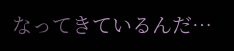なってきているんだ…